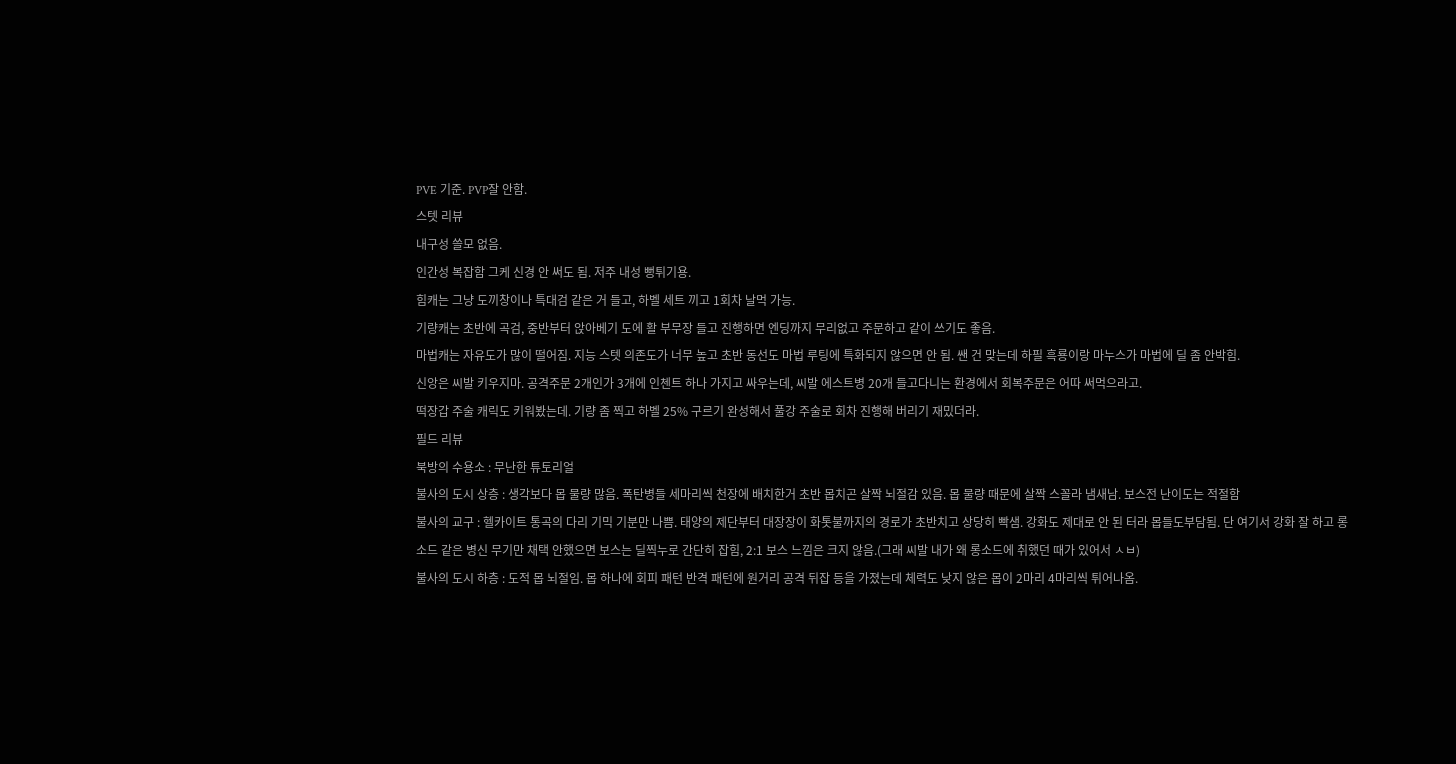PVE 기준. PVP잘 안함.
스텟 리뷰
내구성 쓸모 없음.
인간성 복잡함 그케 신경 안 써도 됨. 저주 내성 뻥튀기용.
힘캐는 그냥 도끼창이나 특대검 같은 거 들고, 하벨 세트 끼고 1회차 날먹 가능.
기량캐는 초반에 곡검, 중반부터 앉아베기 도에 활 부무장 들고 진행하면 엔딩까지 무리없고 주문하고 같이 쓰기도 좋음.
마법캐는 자유도가 많이 떨어짐. 지능 스텟 의존도가 너무 높고 초반 동선도 마법 루팅에 특화되지 않으면 안 됨. 쌘 건 맞는데 하필 흑룡이랑 마누스가 마법에 딜 좀 안박힘.
신앙은 씨발 키우지마. 공격주문 2개인가 3개에 인첸트 하나 가지고 싸우는데, 씨발 에스트병 20개 들고다니는 환경에서 회복주문은 어따 써먹으라고.
떡장갑 주술 캐릭도 키워봤는데. 기량 좀 찍고 하벨 25% 구르기 완성해서 풀강 주술로 회차 진행해 버리기 재밌더라.
필드 리뷰
북방의 수용소 : 무난한 튜토리얼
불사의 도시 상층 : 생각보다 몹 물량 많음. 폭탄병들 세마리씩 천장에 배치한거 초반 몹치곤 살짝 뇌절감 있음. 몹 물량 때문에 살짝 스꼴라 냄새남. 보스전 난이도는 적절함
불사의 교구 : 헬카이트 통곡의 다리 기믹 기분만 나쁨. 태양의 제단부터 대장장이 화톳불까지의 경로가 초반치고 상당히 빡샘. 강화도 제대로 안 된 터라 몹들도부담됨. 단 여기서 강화 잘 하고 롱소드 같은 병신 무기만 채택 안했으면 보스는 딜찍누로 간단히 잡힘, 2:1 보스 느낌은 크지 않음.(그래 씨발 내가 왜 롱소드에 취했던 때가 있어서 ㅅㅂ)
불사의 도시 하층 : 도적 몹 뇌절임. 몹 하나에 회피 패턴 반격 패턴에 원거리 공격 뒤잡 등을 가졌는데 체력도 낮지 않은 몹이 2마리 4마리씩 튀어나옴.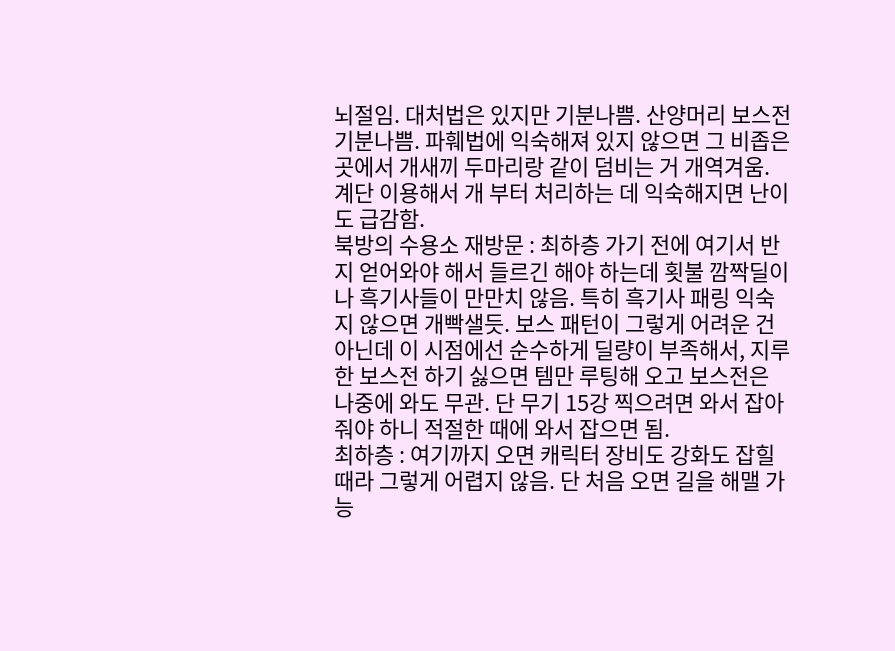뇌절임. 대처법은 있지만 기분나쁨. 산양머리 보스전 기분나쁨. 파훼법에 익숙해져 있지 않으면 그 비좁은 곳에서 개새끼 두마리랑 같이 덤비는 거 개역겨움. 계단 이용해서 개 부터 처리하는 데 익숙해지면 난이도 급감함.
북방의 수용소 재방문 : 최하층 가기 전에 여기서 반지 얻어와야 해서 들르긴 해야 하는데 횟불 깜짝딜이나 흑기사들이 만만치 않음. 특히 흑기사 패링 익숙지 않으면 개빡샐듯. 보스 패턴이 그렇게 어려운 건 아닌데 이 시점에선 순수하게 딜량이 부족해서, 지루한 보스전 하기 싫으면 템만 루팅해 오고 보스전은 나중에 와도 무관. 단 무기 15강 찍으려면 와서 잡아줘야 하니 적절한 때에 와서 잡으면 됨.
최하층 : 여기까지 오면 캐릭터 장비도 강화도 잡힐 때라 그렇게 어렵지 않음. 단 처음 오면 길을 해맬 가능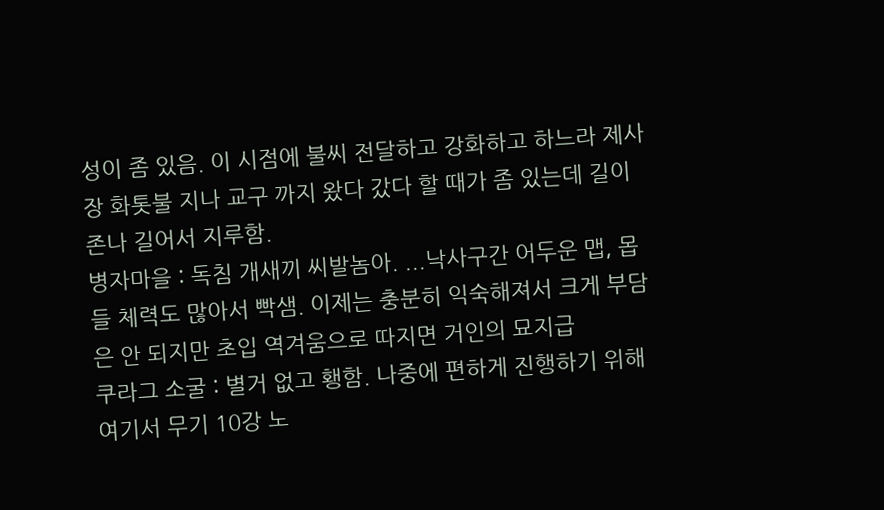성이 좀 있음. 이 시점에 불씨 전달하고 강화하고 하느라 제사장 화톳불 지나 교구 까지 왔다 갔다 할 때가 좀 있는데 길이 존나 길어서 지루함.
병자마을 : 독침 개새끼 씨발놈아. ...낙사구간 어두운 맵, 몹들 체력도 많아서 빡샘. 이제는 충분히 익숙해져서 크게 부담은 안 되지만 초입 역겨움으로 따지면 거인의 묘지급
쿠라그 소굴 : 별거 없고 횅함. 나중에 편하게 진행하기 위해 여기서 무기 10강 노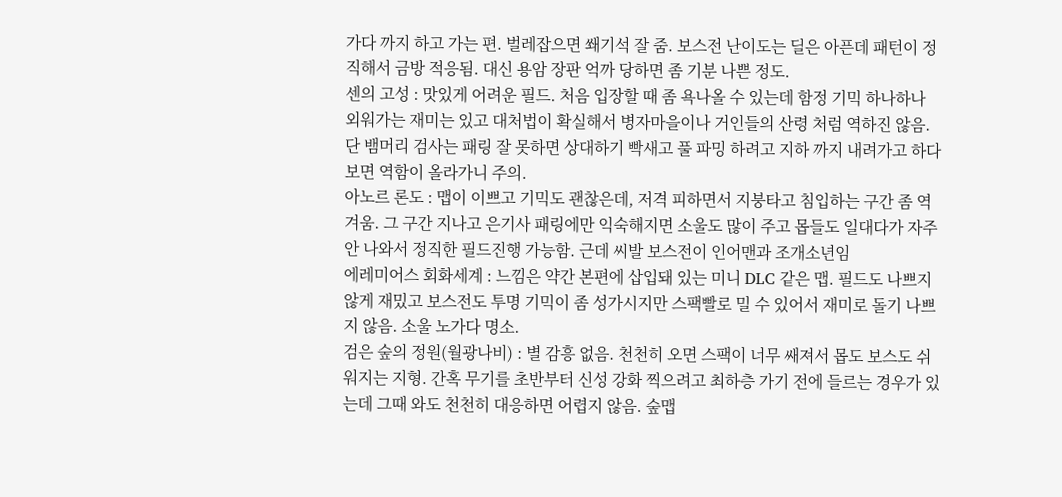가다 까지 하고 가는 편. 벌레잡으면 쐐기석 잘 줌. 보스전 난이도는 딜은 아픈데 패턴이 정직해서 금방 적응됨. 대신 용암 장판 억까 당하면 좀 기분 나쁜 정도.
센의 고성 : 맛있게 어려운 필드. 처음 입장할 때 좀 욕나올 수 있는데 함정 기믹 하나하나 외워가는 재미는 있고 대처법이 확실해서 병자마을이나 거인들의 산령 처럼 역하진 않음. 단 뱀머리 검사는 패링 잘 못하면 상대하기 빡새고 풀 파밍 하려고 지하 까지 내려가고 하다 보면 역함이 올라가니 주의.
아노르 론도 : 맵이 이쁘고 기믹도 괜찮은데, 저격 피하면서 지붕타고 침입하는 구간 좀 역겨움. 그 구간 지나고 은기사 패링에만 익숙해지면 소울도 많이 주고 몹들도 일대다가 자주 안 나와서 정직한 필드진행 가능함. 근데 씨발 보스전이 인어맨과 조개소년임
에레미어스 회화세계 : 느낌은 약간 본편에 삽입돼 있는 미니 DLC 같은 맵. 필드도 나쁘지 않게 재밌고 보스전도 투명 기믹이 좀 성가시지만 스팩빨로 밀 수 있어서 재미로 돌기 나쁘지 않음. 소울 노가다 명소.
검은 숲의 정원(월광나비) : 별 감흥 없음. 천천히 오면 스팩이 너무 쌔져서 몹도 보스도 쉬워지는 지형. 간혹 무기를 초반부터 신성 강화 찍으려고 최하층 가기 전에 들르는 경우가 있는데 그때 와도 천천히 대응하면 어렵지 않음. 숲맵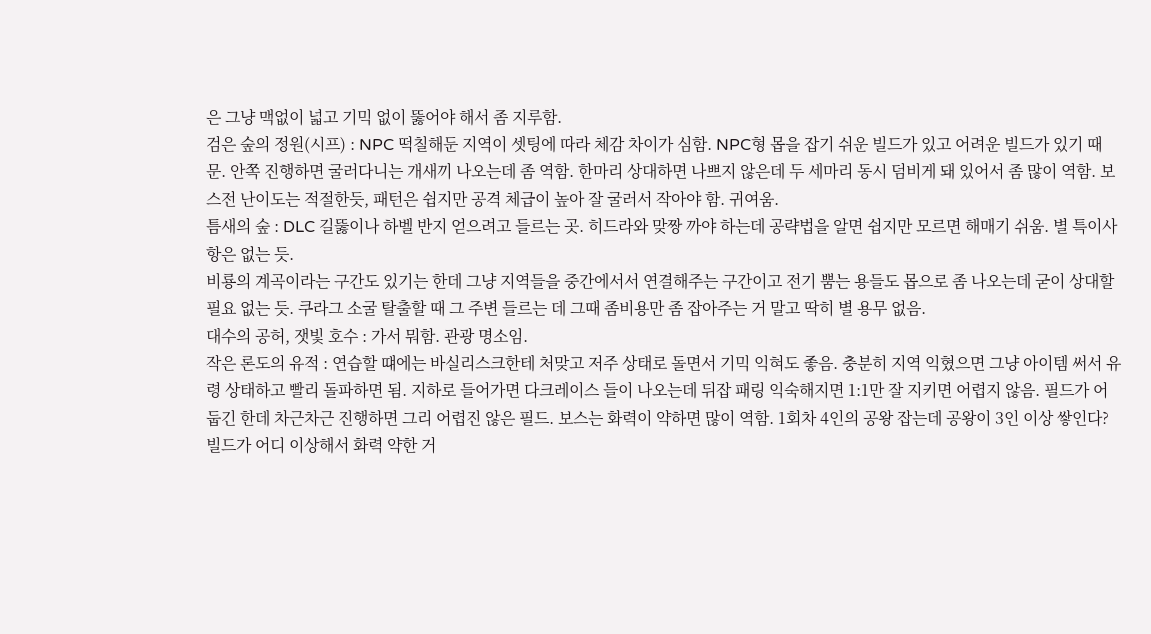은 그냥 맥없이 넓고 기믹 없이 뚫어야 해서 좀 지루함.
검은 숲의 정원(시프) : NPC 떡칠해둔 지역이 셋팅에 따라 체감 차이가 심함. NPC형 몹을 잡기 쉬운 빌드가 있고 어려운 빌드가 있기 때문. 안쪽 진행하면 굴러다니는 개새끼 나오는데 좀 역함. 한마리 상대하면 나쁘지 않은데 두 세마리 동시 덤비게 돼 있어서 좀 많이 역함. 보스전 난이도는 적절한듯, 패턴은 쉽지만 공격 체급이 높아 잘 굴러서 작아야 함. 귀여움.
틈새의 숲 : DLC 길뚫이나 하벨 반지 얻으려고 들르는 곳. 히드라와 맞짱 까야 하는데 공략법을 알면 쉽지만 모르면 해매기 쉬움. 별 특이사항은 없는 듯.
비룡의 계곡이라는 구간도 있기는 한데 그냥 지역들을 중간에서서 연결해주는 구간이고 전기 뿜는 용들도 몹으로 좀 나오는데 굳이 상대할 필요 없는 듯. 쿠라그 소굴 탈출할 때 그 주변 들르는 데 그때 좀비용만 좀 잡아주는 거 말고 딱히 별 용무 없음.
대수의 공허, 잿빛 호수 : 가서 뭐함. 관광 명소임.
작은 론도의 유적 : 연습할 떄에는 바실리스크한테 처맞고 저주 상태로 돌면서 기믹 익혀도 좋음. 충분히 지역 익혔으면 그냥 아이템 써서 유령 상태하고 빨리 돌파하면 됨. 지하로 들어가면 다크레이스 들이 나오는데 뒤잡 패링 익숙해지면 1:1만 잘 지키면 어렵지 않음. 필드가 어둡긴 한데 차근차근 진행하면 그리 어렵진 않은 필드. 보스는 화력이 약하면 많이 역함. 1회차 4인의 공왕 잡는데 공왕이 3인 이상 쌓인다? 빌드가 어디 이상해서 화력 약한 거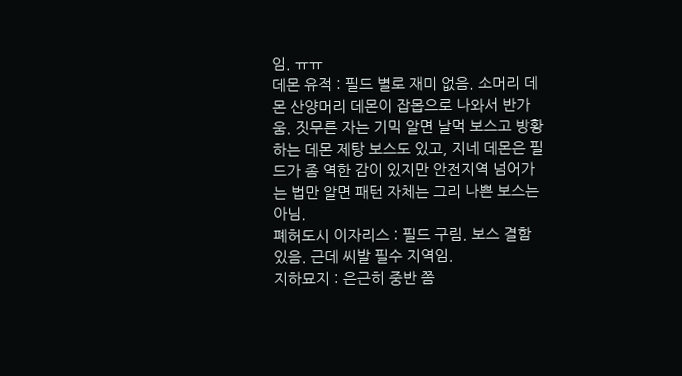임. ㅠㅠ
데몬 유적 : 필드 별로 재미 없음. 소머리 데몬 산양머리 데몬이 잡몹으로 나와서 반가움. 짓무른 자는 기믹 알면 날먹 보스고 방황하는 데몬 제탕 보스도 있고, 지네 데몬은 필드가 좀 역한 감이 있지만 안전지역 넘어가는 법만 알면 패턴 자체는 그리 나쁜 보스는 아님.
폐허도시 이자리스 : 필드 구림. 보스 결함 있음. 근데 씨발 필수 지역임.
지하묘지 : 은근히 중반 쯤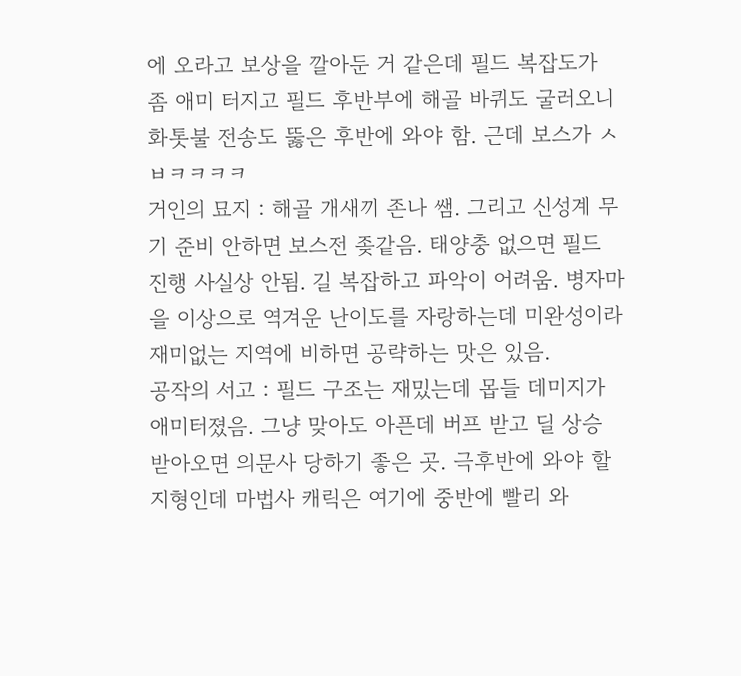에 오라고 보상을 깔아둔 거 같은데 필드 복잡도가 좀 애미 터지고 필드 후반부에 해골 바퀴도 굴러오니 화톳불 전송도 뚫은 후반에 와야 함. 근데 보스가 ㅅㅂㅋㅋㅋㅋ
거인의 묘지 : 해골 개새끼 존나 쌤. 그리고 신성계 무기 준비 안하면 보스전 좆같음. 태양충 없으면 필드 진행 사실상 안됨. 길 복잡하고 파악이 어려움. 병자마을 이상으로 역겨운 난이도를 자랑하는데 미완성이라 재미없는 지역에 비하면 공략하는 맛은 있음.
공작의 서고 : 필드 구조는 재밌는데 몹들 데미지가 애미터졌음. 그냥 맞아도 아픈데 버프 받고 딜 상승 받아오면 의문사 당하기 좋은 곳. 극후반에 와야 할 지형인데 마법사 캐릭은 여기에 중반에 빨리 와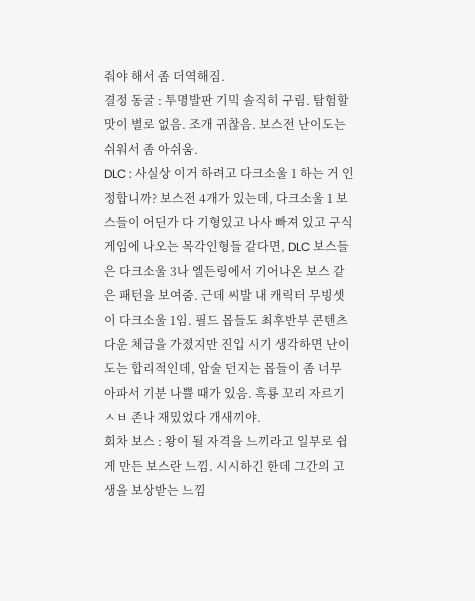줘야 해서 좀 더역해짐.
결정 동굴 : 투명발판 기믹 솔직히 구림. 탐험할 맛이 별로 없음. 조개 귀찮음. 보스전 난이도는 쉬워서 좀 아쉬움.
DLC : 사실상 이거 하려고 다크소울 1 하는 거 인정합니까? 보스전 4개가 있는데, 다크소울 1 보스들이 어딘가 다 기형있고 나사 빠져 있고 구식 게임에 나오는 목각인형들 같다면, DLC 보스들은 다크소울 3나 엘든링에서 기어나온 보스 같은 패턴을 보여줌. 근데 씨발 내 캐릭터 무빙셋이 다크소울 1임. 필드 몹들도 최후반부 콘텐츠 다운 체급을 가졌지만 진입 시기 생각하면 난이도는 합리적인데, 암술 던지는 몹들이 좀 너무 아파서 기분 나쁠 때가 있음. 흑룡 꼬리 자르기 ㅅㅂ 존나 재밌었다 개새끼야.
회차 보스 : 왕이 될 자격을 느끼라고 일부로 쉽게 만든 보스란 느낌. 시시하긴 한데 그간의 고생을 보상받는 느낌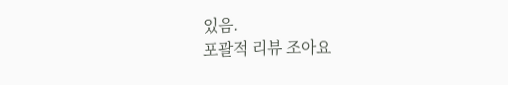있음.
포괄적 리뷰 조아요